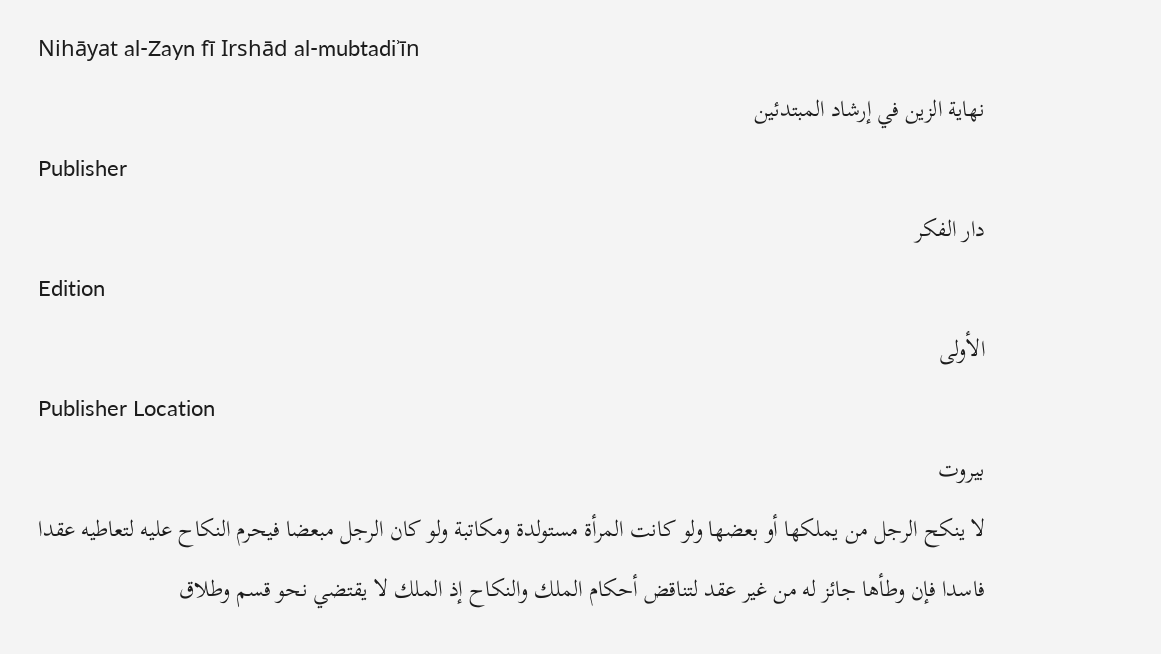Nihāyat al-Zayn fī Irshād al-mubtadiʾīn
نهاية الزين في إرشاد المبتدئين
Publisher
دار الفكر
Edition
الأولى
Publisher Location
بيروت
لا ينكح الرجل من يملكها أو بعضها ولو كانت المرأة مستولدة ومكاتبة ولو كان الرجل مبعضا فيحرم النكاح عليه لتعاطيه عقدا فاسدا فإن وطأها جائز له من غير عقد لتناقض أحكام الملك والنكاح إذ الملك لا يقتضي نحو قسم وطلاق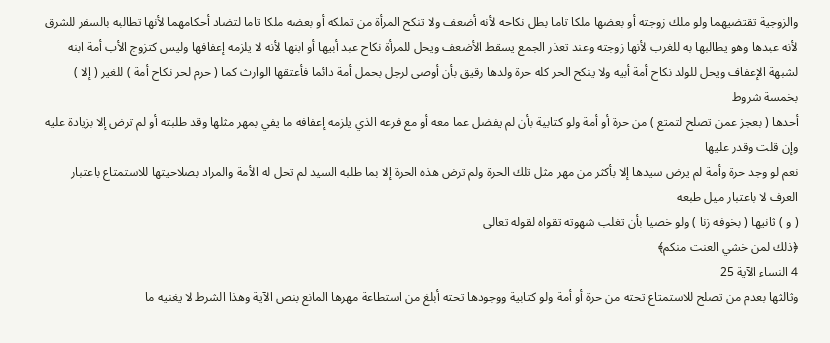والزوجية تقتضيهما ولو ملك زوجته أو بعضها ملكا تاما بطل نكاحه لأنه أضعف ولا تنكح المرأة من تملكه أو بعضه ملكا تاما لتضاد أحكامهما لأنها تطالبه بالسفر للشرق لأنه عبدها وهو يطالبها به للغرب لأنها زوجته وعند تعذر الجمع يسقط الأضعف ويحل للمرأة نكاح عبد أبيها أو ابنها لأنه لا يلزمه إعفافها وليس كتزوج الأب أمة ابنه لشبهة الإعفاف ويحل للولد نكاح أمة أبيه ولا ينكح الحر كله حرة ولدها رقيق بأن أوصى لرجل بحمل أمة دائما فأعتقها الوارث كما ( حرم لحر نكاح أمة ) للغير ( إلا ) بخمسة شروط
أحدها ( بعجز عمن تصلح لتمتع ) من حرة أو أمة ولو كتابية بأن لم يفضل عما معه أو مع فرعه الذي يلزمه إعفافه ما يفي بمهر مثلها وقد طلبته أو لم ترض إلا بزيادة عليه وإن قلت وقدر عليها
نعم لو وجد حرة وأمة لم يرض سيدها إلا بأكثر من مهر مثل تلك الحرة ولم ترض هذه الحرة إلا بما طلبه السيد لم تحل له الأمة والمراد بصلاحيتها للاستمتاع باعتبار العرف لا باعتبار ميل طبعه
( و ) ثانيها ( بخوفه زنا ) ولو خصيا بأن تغلب شهوته تقواه لقوله تعالى
﴿ذلك لمن خشي العنت منكم﴾
4 النساء الآية 25
وثالثها بعدم من تصلح للاستمتاع تحته من حرة أو أمة ولو كتابية ووجودها تحته أبلغ من استطاعة مهرها المانع بنص الآية وهذا الشرط لا يغنيه ما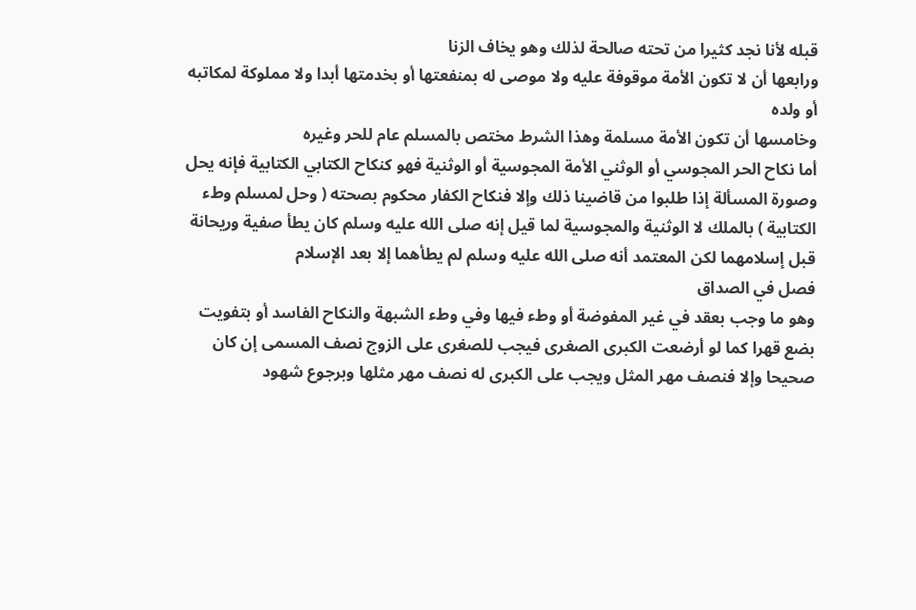قبله لأنا نجد كثيرا من تحته صالحة لذلك وهو يخاف الزنا
ورابعها أن لا تكون الأمة موقوفة عليه ولا موصى له بمنفعتها أو بخدمتها أبدا ولا مملوكة لمكاتبه أو ولده
وخامسها أن تكون الأمة مسلمة وهذا الشرط مختص بالمسلم عام للحر وغيره
أما نكاح الحر المجوسي أو الوثني الأمة المجوسية أو الوثنية فهو كنكاح الكتابي الكتابية فإنه يحل وصورة المسألة إذا طلبوا من قاضينا ذلك وإلا فنكاح الكفار محكوم بصحته ( وحل لمسلم وطء الكتابية ) بالملك لا الوثنية والمجوسية لما قيل إنه صلى الله عليه وسلم كان يطأ صفية وريحانة قبل إسلامهما لكن المعتمد أنه صلى الله عليه وسلم لم يطأهما إلا بعد الإسلام
فصل في الصداق
وهو ما وجب بعقد في غير المفوضة أو وطء فيها وفي وطء الشبهة والنكاح الفاسد أو بتفويت بضع قهرا كما لو أرضعت الكبرى الصغرى فيجب للصغرى على الزوج نصف المسمى إن كان صحيحا وإلا فنصف مهر المثل ويجب على الكبرى له نصف مهر مثلها وبرجوع شهود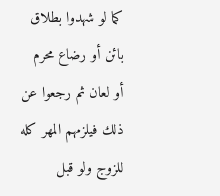كما لو شهدوا بطلاق بائن أو رضاع محرم أو لعان ثم رجعوا عن ذلك فيلزمهم المهر كله للزوج ولو قبل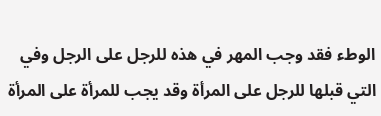الوطء فقد وجب المهر في هذه للرجل على الرجل وفي التي قبلها للرجل على المرأة وقد يجب للمرأة على المرأة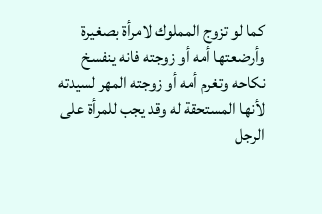كما لو تزوج المملوك لامرأة بصغيرة وأرضعتها أمه أو زوجته فانه ينفسخ نكاحه وتغرم أمه أو زوجته المهر لسيدته لأنها المستحقة له وقد يجب للمرأة على الرجل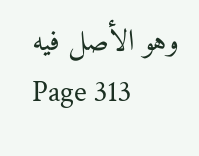وهو الأصل فيه
Page 313